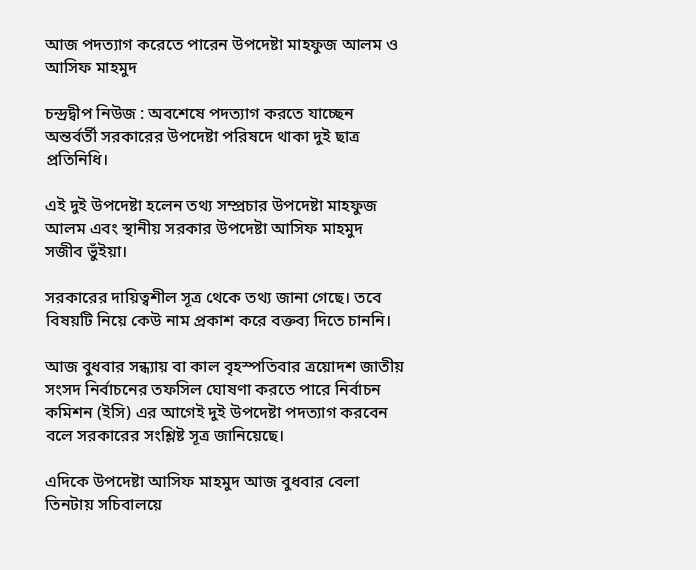আজ পদত্যাগ করেতে পারেন উপদেষ্টা মাহফুজ আলম ও আসিফ মাহমুদ

চন্দ্রদ্বীপ নিউজ : অবশেষে পদত্যাগ করতে যাচ্ছেন অন্তর্বর্তী সরকারের উপদেষ্টা পরিষদে থাকা দুই ছাত্র প্রতিনিধি।

এই দুই উপদেষ্টা হলেন তথ্য সম্প্রচার উপদেষ্টা মাহফুজ আলম এবং স্থানীয় সরকার উপদেষ্টা আসিফ মাহমুদ সজীব ভুঁইয়া।

সরকারের দায়িত্বশীল সূত্র থেকে তথ্য জানা গেছে। তবে বিষয়টি নিয়ে কেউ নাম প্রকাশ করে বক্তব্য দিতে চাননি।

আজ বুধবার সন্ধ্যায় বা কাল বৃহস্পতিবার ত্রয়োদশ জাতীয় সংসদ নির্বাচনের তফসিল ঘোষণা করতে পারে নির্বাচন কমিশন (ইসি) এর আগেই দুই উপদেষ্টা পদত্যাগ করবেন বলে সরকারের সংশ্লিষ্ট সূত্র জানিয়েছে।

এদিকে উপদেষ্টা আসিফ মাহমুদ আজ বুধবার বেলা তিনটায় সচিবালয়ে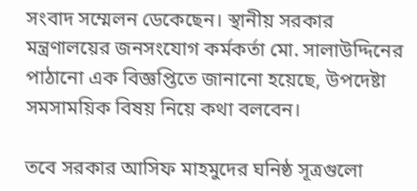সংবাদ সম্মেলন ডেকেছেন। স্থানীয় সরকার মন্ত্রণালয়ের জনসংযোগ কর্মকর্তা মো. সালাউদ্দিনের পাঠানো এক বিজ্ঞপ্তিতে জানানো হয়েছে, উপদেষ্টা সমসাময়িক বিষয় নিয়ে কথা বলবেন।

তবে সরকার আসিফ মাহমুদের ঘনিষ্ঠ সূত্রগুলো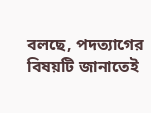বলছে, পদত্যাগের বিষয়টি জানাতেই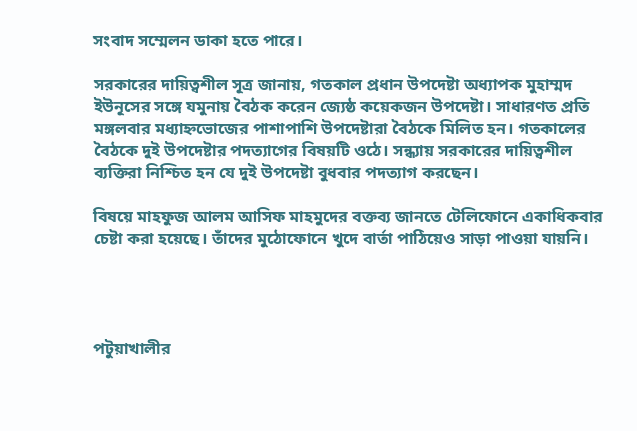সংবাদ সম্মেলন ডাকা হতে পারে।

সরকারের দায়িত্বশীল সূত্র জানায়, গতকাল প্রধান উপদেষ্টা অধ্যাপক মুহাম্মদ ইউনূসের সঙ্গে যমুনায় বৈঠক করেন জ্যেষ্ঠ কয়েকজন উপদেষ্টা। সাধারণত প্রতি মঙ্গলবার মধ্যাহ্নভোজের পাশাপাশি উপদেষ্টারা বৈঠকে মিলিত হন। গতকালের বৈঠকে দুই উপদেষ্টার পদত্যাগের বিষয়টি ওঠে। সন্ধ্যায় সরকারের দায়িত্বশীল ব্যক্তিরা নিশ্চিত হন যে দুই উপদেষ্টা বুধবার পদত্যাগ করছেন।

বিষয়ে মাহফুজ আলম আসিফ মাহমুদের বক্তব্য জানতে টেলিফোনে একাধিকবার চেষ্টা করা হয়েছে। তাঁদের মুঠোফোনে খুদে বার্তা পাঠিয়েও সাড়া পাওয়া যায়নি।




পটুয়াখালীর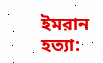ইমরান হত্যা: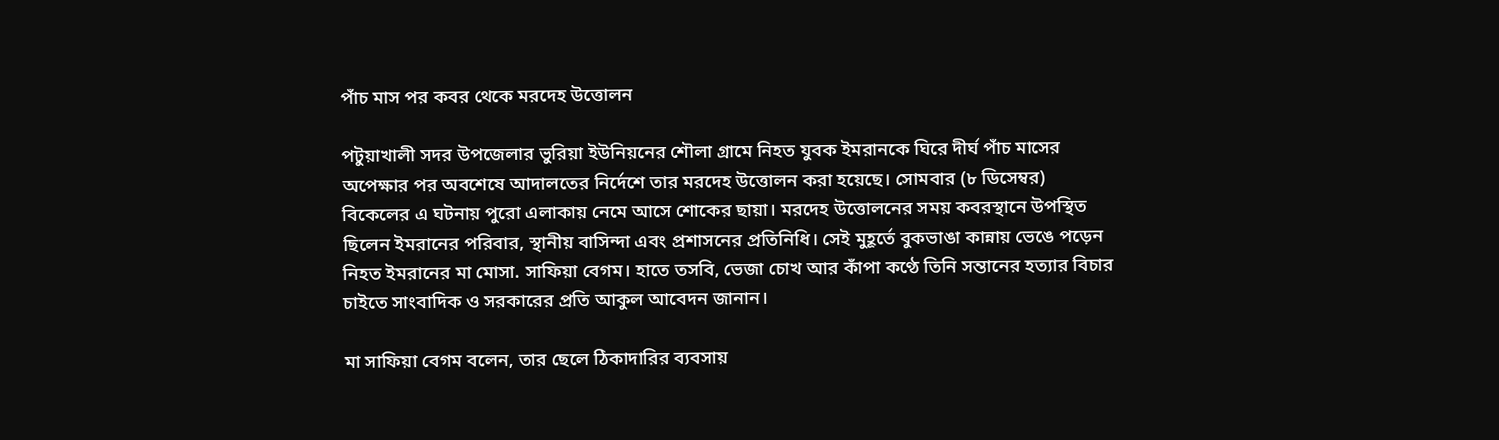পাঁচ মাস পর কবর থেকে মরদেহ উত্তোলন

পটুয়াখালী সদর উপজেলার ভুরিয়া ইউনিয়নের শৌলা গ্রামে নিহত যুবক ইমরানকে ঘিরে দীর্ঘ পাঁচ মাসের অপেক্ষার পর অবশেষে আদালতের নির্দেশে তার মরদেহ উত্তোলন করা হয়েছে। সোমবার (৮ ডিসেম্বর) বিকেলের এ ঘটনায় পুরো এলাকায় নেমে আসে শোকের ছায়া। মরদেহ উত্তোলনের সময় কবরস্থানে উপস্থিত ছিলেন ইমরানের পরিবার, স্থানীয় বাসিন্দা এবং প্রশাসনের প্রতিনিধি। সেই মুহূর্তে বুকভাঙা কান্নায় ভেঙে পড়েন নিহত ইমরানের মা মোসা. সাফিয়া বেগম। হাতে তসবি, ভেজা চোখ আর কাঁপা কণ্ঠে তিনি সন্তানের হত্যার বিচার চাইতে সাংবাদিক ও সরকারের প্রতি আকুল আবেদন জানান।

মা সাফিয়া বেগম বলেন, তার ছেলে ঠিকাদারির ব্যবসায়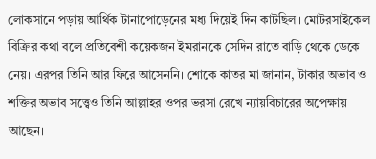লোকসানে পড়ায় আর্থিক টানাপোড়েনের মধ্য দিয়েই দিন কাটছিল। মোটরসাইকেল বিক্রির কথা বলে প্রতিবেশী কয়েকজন ইমরানকে সেদিন রাতে বাড়ি থেকে ডেকে নেয়। এরপর তিনি আর ফিরে আসেননি। শোকে কাতর মা জানান, টাকার অভাব ও শক্তির অভাব সত্ত্বেও তিনি আল্লাহর ওপর ভরসা রেখে ন্যায়বিচারের অপেক্ষায় আছেন।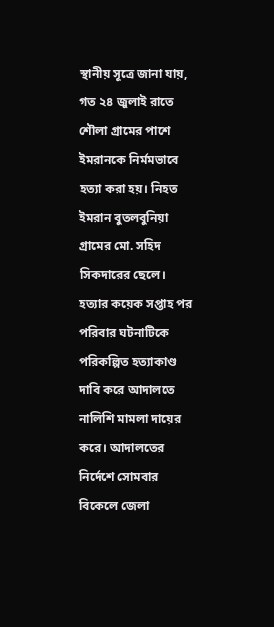স্থানীয় সূত্রে জানা যায়, গত ২৪ জুলাই রাতে শৌলা গ্রামের পাশে ইমরানকে নির্মমভাবে হত্যা করা হয়। নিহত ইমরান বুতলবুনিয়া গ্রামের মো. সহিদ সিকদারের ছেলে। হত্যার কয়েক সপ্তাহ পর পরিবার ঘটনাটিকে পরিকল্পিত হত্যাকাণ্ড দাবি করে আদালতে নালিশি মামলা দায়ের করে। আদালতের নির্দেশে সোমবার বিকেলে জেলা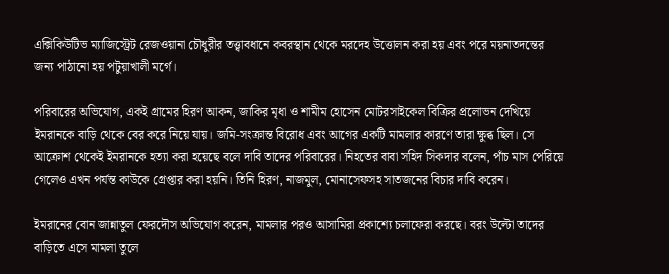এক্সিকিউটিভ ম্যাজিস্ট্রেট রেজওয়ানা চৌধুরীর তত্ত্বাবধানে কবরস্থান থেকে মরদেহ উত্তোলন করা হয় এবং পরে ময়নাতদন্তের জন্য পাঠানো হয় পটুয়াখালী মর্গে।

পরিবারের অভিযোগ, একই গ্রামের হিরণ আকন, জাকির মৃধা ও শামীম হোসেন মোটরসাইকেল বিক্রির প্রলোভন দেখিয়ে ইমরানকে বাড়ি থেকে বের করে নিয়ে যায়। জমি-সংক্রান্ত বিরোধ এবং আগের একটি মামলার কারণে তারা ক্ষুব্ধ ছিল। সে আক্রোশ থেকেই ইমরানকে হত্যা করা হয়েছে বলে দাবি তাদের পরিবারের। নিহতের বাবা সহিদ সিকদার বলেন, পাঁচ মাস পেরিয়ে গেলেও এখন পর্যন্ত কাউকে গ্রেপ্তার করা হয়নি। তিনি হিরণ, নাজমুল, মোনাসেফসহ সাতজনের বিচার দাবি করেন।

ইমরানের বোন জান্নাতুল ফেরদৌস অভিযোগ করেন, মামলার পরও আসামিরা প্রকাশ্যে চলাফেরা করছে। বরং উল্টো তাদের বাড়িতে এসে মামলা তুলে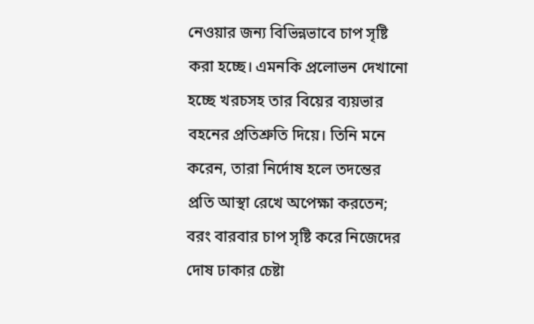নেওয়ার জন্য বিভিন্নভাবে চাপ সৃষ্টি করা হচ্ছে। এমনকি প্রলোভন দেখানো হচ্ছে খরচসহ তার বিয়ের ব্যয়ভার বহনের প্রতিশ্রুতি দিয়ে। তিনি মনে করেন, তারা নির্দোষ হলে তদন্তের প্রতি আস্থা রেখে অপেক্ষা করতেন; বরং বারবার চাপ সৃষ্টি করে নিজেদের দোষ ঢাকার চেষ্টা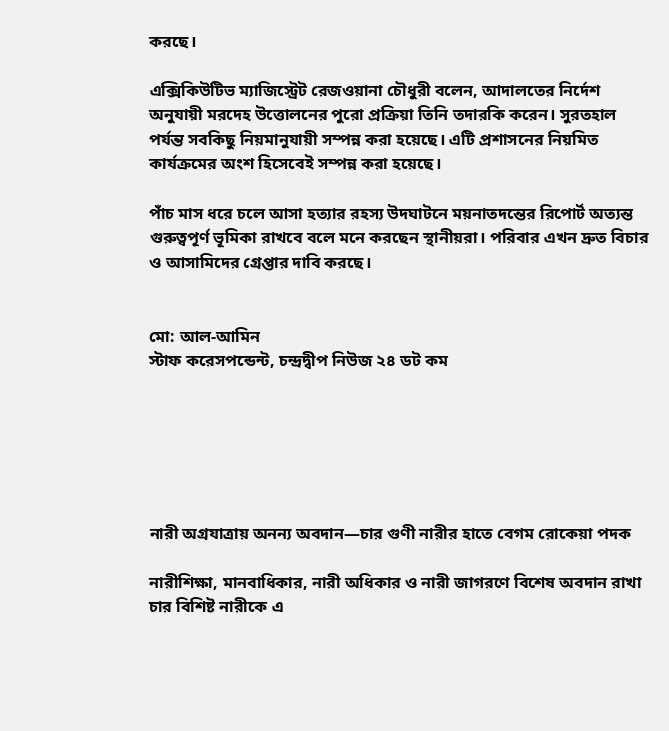করছে।

এক্সিকিউটিভ ম্যাজিস্ট্রেট রেজওয়ানা চৌধুরী বলেন, আদালতের নির্দেশ অনুযায়ী মরদেহ উত্তোলনের পুরো প্রক্রিয়া তিনি তদারকি করেন। সুরতহাল পর্যন্ত সবকিছু নিয়মানুযায়ী সম্পন্ন করা হয়েছে। এটি প্রশাসনের নিয়মিত কার্যক্রমের অংশ হিসেবেই সম্পন্ন করা হয়েছে।

পাঁচ মাস ধরে চলে আসা হত্যার রহস্য উদঘাটনে ময়নাতদন্তের রিপোর্ট অত্যন্ত গুরুত্বপূর্ণ ভূমিকা রাখবে বলে মনে করছেন স্থানীয়রা। পরিবার এখন দ্রুত বিচার ও আসামিদের গ্রেপ্তার দাবি করছে।


মো: আল-আমিন
স্টাফ করেসপন্ডেন্ট, চন্দ্রদ্বীপ নিউজ ২৪ ডট কম






নারী অগ্রযাত্রায় অনন্য অবদান—চার গুণী নারীর হাতে বেগম রোকেয়া পদক

নারীশিক্ষা, মানবাধিকার, নারী অধিকার ও নারী জাগরণে বিশেষ অবদান রাখা চার বিশিষ্ট নারীকে এ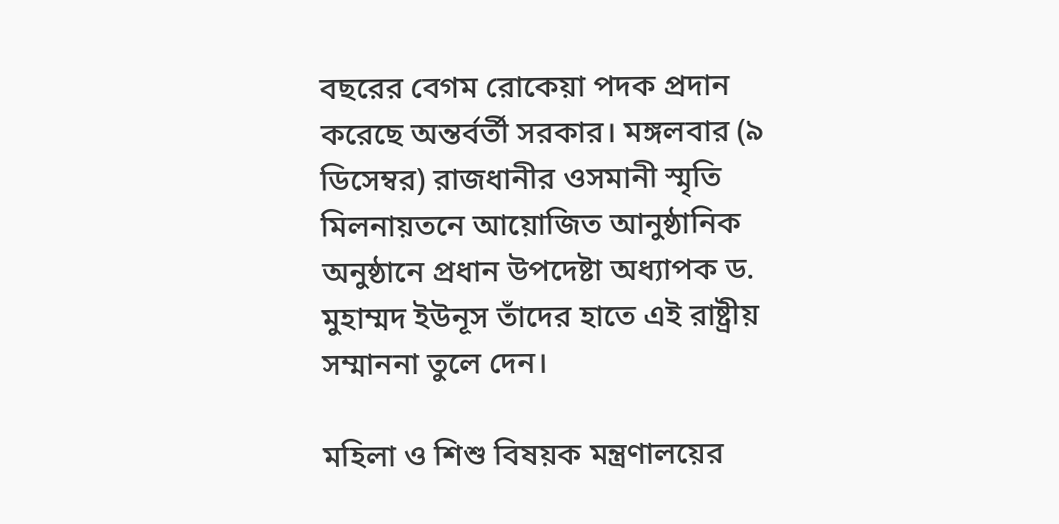বছরের বেগম রোকেয়া পদক প্রদান করেছে অন্তর্বর্তী সরকার। মঙ্গলবার (৯ ডিসেম্বর) রাজধানীর ওসমানী স্মৃতি মিলনায়তনে আয়োজিত আনুষ্ঠানিক অনুষ্ঠানে প্রধান উপদেষ্টা অধ্যাপক ড. মুহাম্মদ ইউনূস তাঁদের হাতে এই রাষ্ট্রীয় সম্মাননা তুলে দেন।

মহিলা ও শিশু বিষয়ক মন্ত্রণালয়ের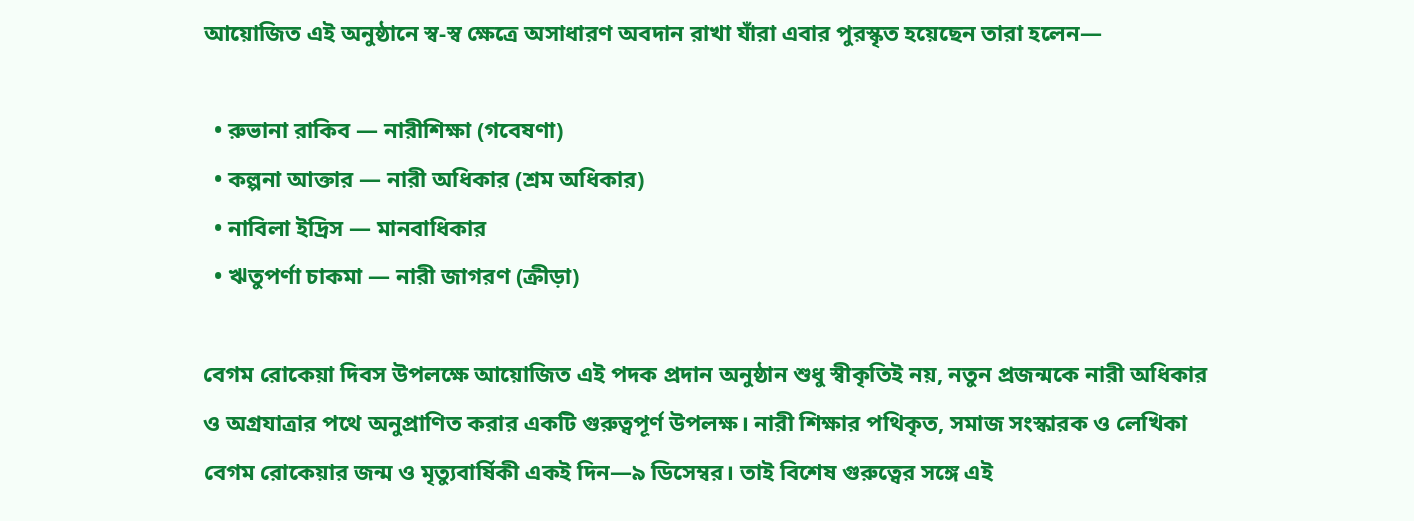আয়োজিত এই অনুষ্ঠানে স্ব-স্ব ক্ষেত্রে অসাধারণ অবদান রাখা যাঁরা এবার পুরস্কৃত হয়েছেন তারা হলেন—

  • রুভানা রাকিব — নারীশিক্ষা (গবেষণা)
  • কল্পনা আক্তার — নারী অধিকার (শ্রম অধিকার)
  • নাবিলা ইদ্রিস — মানবাধিকার
  • ঋতুপর্ণা চাকমা — নারী জাগরণ (ক্রীড়া)

বেগম রোকেয়া দিবস উপলক্ষে আয়োজিত এই পদক প্রদান অনুষ্ঠান শুধু স্বীকৃতিই নয়, নতুন প্রজন্মকে নারী অধিকার ও অগ্রযাত্রার পথে অনুপ্রাণিত করার একটি গুরুত্বপূর্ণ উপলক্ষ। নারী শিক্ষার পথিকৃত, সমাজ সংস্কারক ও লেখিকা বেগম রোকেয়ার জন্ম ও মৃত্যুবার্ষিকী একই দিন—৯ ডিসেম্বর। তাই বিশেষ গুরুত্বের সঙ্গে এই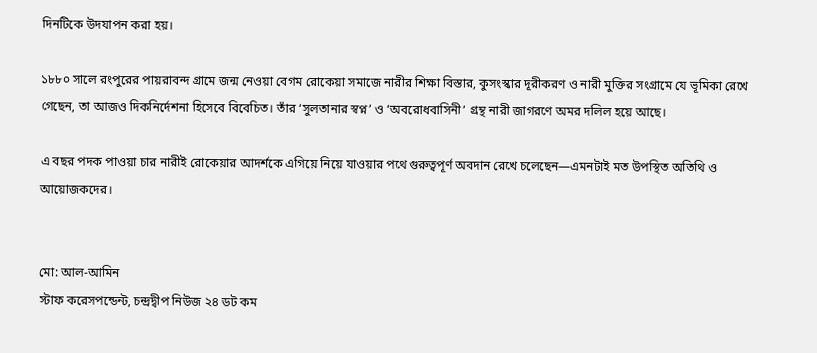দিনটিকে উদযাপন করা হয়।

১৮৮০ সালে রংপুরের পায়রাবন্দ গ্রামে জন্ম নেওয়া বেগম রোকেয়া সমাজে নারীর শিক্ষা বিস্তার, কুসংস্কার দূরীকরণ ও নারী মুক্তির সংগ্রামে যে ভূমিকা রেখে গেছেন, তা আজও দিকনির্দেশনা হিসেবে বিবেচিত। তাঁর ‘সুলতানার স্বপ্ন’ ও ‘অবরোধবাসিনী’ গ্রন্থ নারী জাগরণে অমর দলিল হয়ে আছে।

এ বছর পদক পাওয়া চার নারীই রোকেয়ার আদর্শকে এগিয়ে নিয়ে যাওয়ার পথে গুরুত্বপূর্ণ অবদান রেখে চলেছেন—এমনটাই মত উপস্থিত অতিথি ও আয়োজকদের।


মো: আল-আমিন
স্টাফ করেসপন্ডেন্ট, চন্দ্রদ্বীপ নিউজ ২৪ ডট কম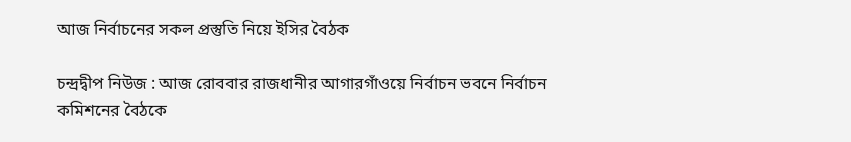আজ নির্বাচনের সকল প্রস্তুতি নিয়ে ইসির বৈঠক

চন্দ্রদ্বীপ নিউজ : আজ রোববার রাজধানীর আগারগাঁওয়ে নির্বাচন ভবনে নির্বাচন কমিশনের বৈঠকে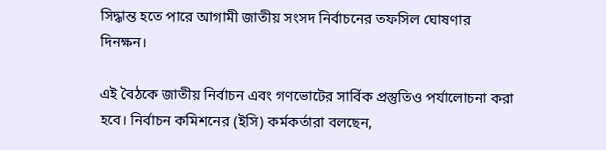সিদ্ধান্ত হতে পারে আগামী জাতীয় সংসদ নির্বাচনের তফসিল ঘোষণার দিনক্ষন।

এই বৈঠকে জাতীয় নির্বাচন এবং গণভোটের সার্বিক প্রস্তুতিও পর্যালোচনা করা হবে। নির্বাচন কমিশনের (ইসি) কর্মকর্তারা বলছেন,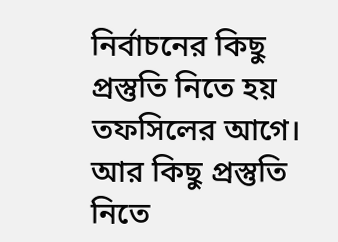নির্বাচনের কিছু প্রস্তুতি নিতে হয় তফসিলের আগে। আর কিছু প্রস্তুতি নিতে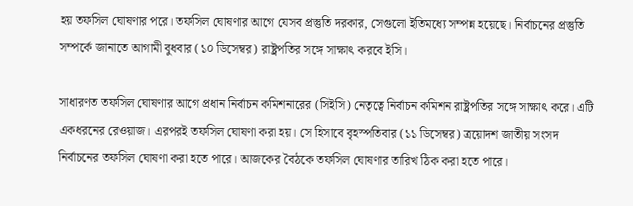হয় তফসিল ঘোষণার পরে। তফসিল ঘোষণার আগে যেসব প্রস্তুতি দরকার, সেগুলো ইতিমধ্যে সম্পন্ন হয়েছে। নির্বাচনের প্রস্তুতি সম্পর্কে জানাতে আগামী বুধবার (১০ ডিসেম্বর) রাষ্ট্রপতির সঙ্গে সাক্ষাৎ করবে ইসি।

সাধারণত তফসিল ঘোষণার আগে প্রধান নির্বাচন কমিশনারের (সিইসি) নেতৃত্বে নির্বাচন কমিশন রাষ্ট্রপতির সঙ্গে সাক্ষাৎ করে। এটি একধরনের রেওয়াজ। এরপরই তফসিল ঘোষণা করা হয়। সে হিসাবে বৃহস্পতিবার (১১ ডিসেম্বর) ত্রয়োদশ জাতীয় সংসদ নির্বাচনের তফসিল ঘোষণা করা হতে পারে। আজকের বৈঠকে তফসিল ঘোষণার তারিখ ঠিক করা হতে পারে।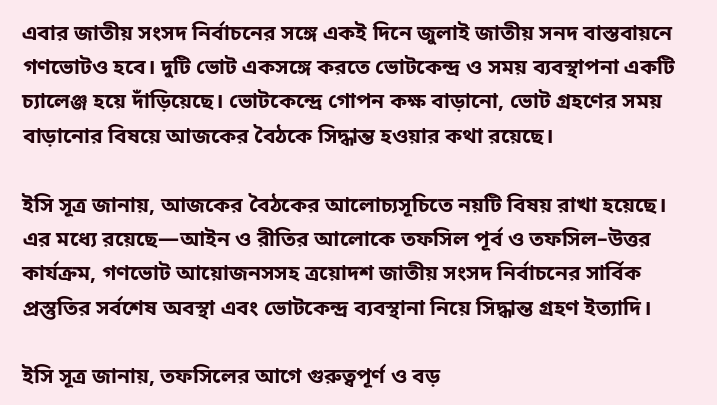এবার জাতীয় সংসদ নির্বাচনের সঙ্গে একই দিনে জুলাই জাতীয় সনদ বাস্তবায়নে গণভোটও হবে। দুটি ভোট একসঙ্গে করতে ভোটকেন্দ্র ও সময় ব্যবস্থাপনা একটি চ্যালেঞ্জ হয়ে দাঁড়িয়েছে। ভোটকেন্দ্রে গোপন কক্ষ বাড়ানো, ভোট গ্রহণের সময় বাড়ানোর বিষয়ে আজকের বৈঠকে সিদ্ধান্ত হওয়ার কথা রয়েছে।

ইসি সূত্র জানায়, আজকের বৈঠকের আলোচ্যসূচিতে নয়টি বিষয় রাখা হয়েছে। এর মধ্যে রয়েছে—আইন ও রীতির আলোকে তফসিল পূর্ব ও তফসিল–উত্তর কার্যক্রম, গণভোট আয়োজনসসহ ত্রয়োদশ জাতীয় সংসদ নির্বাচনের সার্বিক প্রস্তুতির সর্বশেষ অবস্থা এবং ভোটকেন্দ্র ব্যবস্থানা নিয়ে সিদ্ধান্ত গ্রহণ ইত্যাদি।

ইসি সূত্র জানায়, তফসিলের আগে গুরুত্বপূর্ণ ও বড়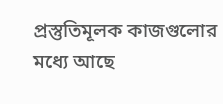প্রস্তুতিমূলক কাজগুলোর মধ্যে আছে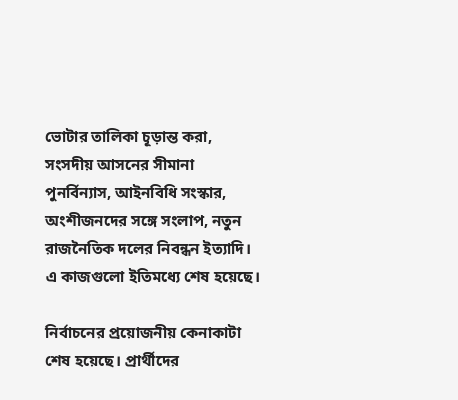ভোটার তালিকা চূড়ান্ত করা, সংসদীয় আসনের সীমানা পুনর্বিন্যাস, আইনবিধি সংস্কার, অংশীজনদের সঙ্গে সংলাপ, নতুন রাজনৈতিক দলের নিবন্ধন ইত্যাদি। এ কাজগুলো ইতিমধ্যে শেষ হয়েছে।

নির্বাচনের প্রয়োজনীয় কেনাকাটা শেষ হয়েছে। প্রার্থীদের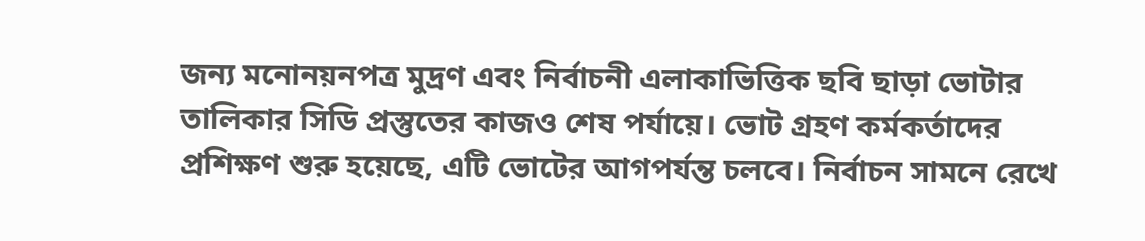জন্য মনোনয়নপত্র মুদ্রণ এবং নির্বাচনী এলাকাভিত্তিক ছবি ছাড়া ভোটার তালিকার সিডি প্রস্তুতের কাজও শেষ পর্যায়ে। ভোট গ্রহণ কর্মকর্তাদের প্রশিক্ষণ শুরু হয়েছে, এটি ভোটের আগপর্যন্ত চলবে। নির্বাচন সামনে রেখে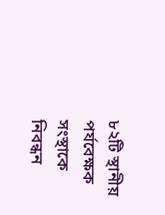৮২টি স্থানীয় পর্যবেক্ষক সংস্থাকে নিবন্ধন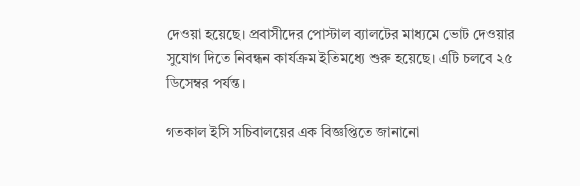দেওয়া হয়েছে। প্রবাসীদের পোস্টাল ব্যালটের মাধ্যমে ভোট দেওয়ার সুযোগ দিতে নিবন্ধন কার্যক্রম ইতিমধ্যে শুরু হয়েছে। এটি চলবে ২৫ ডিসেম্বর পর্যন্ত।

গতকাল ইসি সচিবালয়ের এক বিজ্ঞপ্তিতে জানানো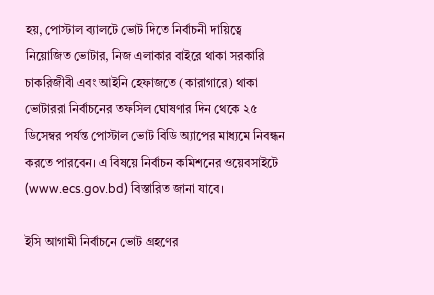হয়, পোস্টাল ব্যালটে ভোট দিতে নির্বাচনী দায়িত্বে নিয়োজিত ভোটার, নিজ এলাকার বাইরে থাকা সরকারি চাকরিজীবী এবং আইনি হেফাজতে (কারাগারে) থাকা ভোটাররা নির্বাচনের তফসিল ঘোষণার দিন থেকে ২৫ ডিসেম্বর পর্যন্ত পোস্টাল ভোট বিডি অ্যাপের মাধ্যমে নিবন্ধন করতে পারবেন। এ বিষয়ে নির্বাচন কমিশনের ওয়েবসাইটে (www.ecs.gov.bd) বিস্তারিত জানা যাবে।

ইসি আগামী নির্বাচনে ভোট গ্রহণের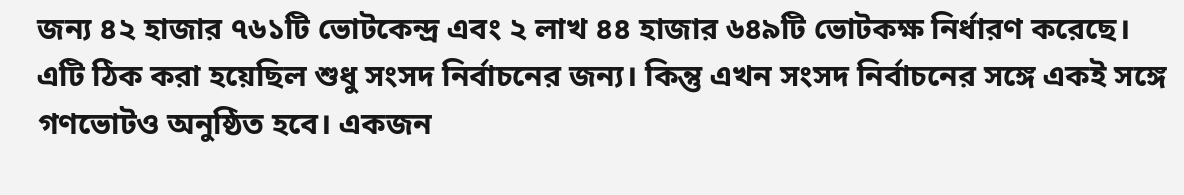জন্য ৪২ হাজার ৭৬১টি ভোটকেন্দ্র এবং ২ লাখ ৪৪ হাজার ৬৪৯টি ভোটকক্ষ নির্ধারণ করেছে। এটি ঠিক করা হয়েছিল শুধু সংসদ নির্বাচনের জন্য। কিন্তু এখন সংসদ নির্বাচনের সঙ্গে একই সঙ্গে গণভোটও অনুষ্ঠিত হবে। একজন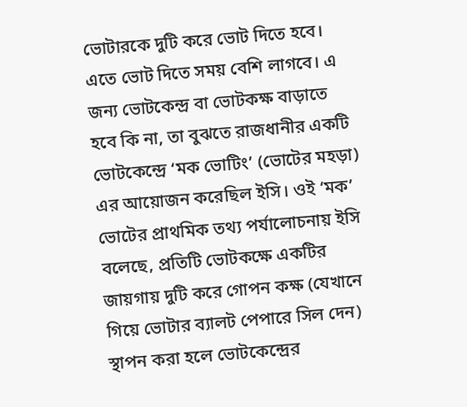ভোটারকে দুটি করে ভোট দিতে হবে। এতে ভোট দিতে সময় বেশি লাগবে। এ জন্য ভোটকেন্দ্র বা ভোটকক্ষ বাড়াতে হবে কি না, তা বুঝতে রাজধানীর একটি ভোটকেন্দ্রে ‘মক ভোটিং’ (ভোটের মহড়া) এর আয়োজন করেছিল ইসি। ওই ‘মক’ ভোটের প্রাথমিক তথ্য পর্যালোচনায় ইসি বলেছে, প্রতিটি ভোটকক্ষে একটির জায়গায় দুটি করে গোপন কক্ষ (যেখানে গিয়ে ভোটার ব্যালট পেপারে সিল দেন) স্থাপন করা হলে ভোটকেন্দ্রের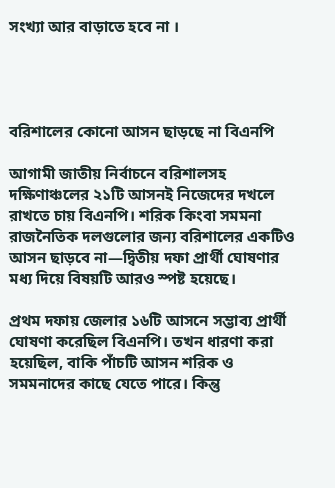সংখ্যা আর বাড়াতে হবে না ।




বরিশালের কোনো আসন ছাড়ছে না বিএনপি

আগামী জাতীয় নির্বাচনে বরিশালসহ দক্ষিণাঞ্চলের ২১টি আসনই নিজেদের দখলে রাখতে চায় বিএনপি। শরিক কিংবা সমমনা রাজনৈতিক দলগুলোর জন্য বরিশালের একটিও আসন ছাড়বে না—দ্বিতীয় দফা প্রার্থী ঘোষণার মধ্য দিয়ে বিষয়টি আরও স্পষ্ট হয়েছে।

প্রথম দফায় জেলার ১৬টি আসনে সম্ভাব্য প্রার্থী ঘোষণা করেছিল বিএনপি। তখন ধারণা করা হয়েছিল, বাকি পাঁচটি আসন শরিক ও সমমনাদের কাছে যেতে পারে। কিন্তু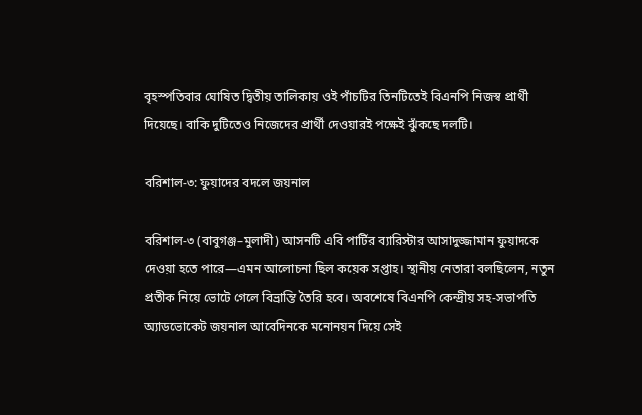বৃহস্পতিবার ঘোষিত দ্বিতীয় তালিকায় ওই পাঁচটির তিনটিতেই বিএনপি নিজস্ব প্রার্থী দিয়েছে। বাকি দুটিতেও নিজেদের প্রার্থী দেওয়ারই পক্ষেই ঝুঁকছে দলটি।

বরিশাল-৩: ফুয়াদের বদলে জয়নাল

বরিশাল-৩ (বাবুগঞ্জ–মুলাদী) আসনটি এবি পার্টির ব্যারিস্টার আসাদুজ্জামান ফুয়াদকে দেওয়া হতে পারে—এমন আলোচনা ছিল কয়েক সপ্তাহ। স্থানীয় নেতারা বলছিলেন, নতুন প্রতীক নিয়ে ভোটে গেলে বিভ্রান্তি তৈরি হবে। অবশেষে বিএনপি কেন্দ্রীয় সহ-সভাপতি অ্যাডভোকেট জয়নাল আবেদিনকে মনোনয়ন দিয়ে সেই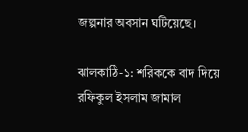জল্পনার অবসান ঘটিয়েছে।

ঝালকাঠি-১: শরিককে বাদ দিয়ে রফিকুল ইসলাম জামাল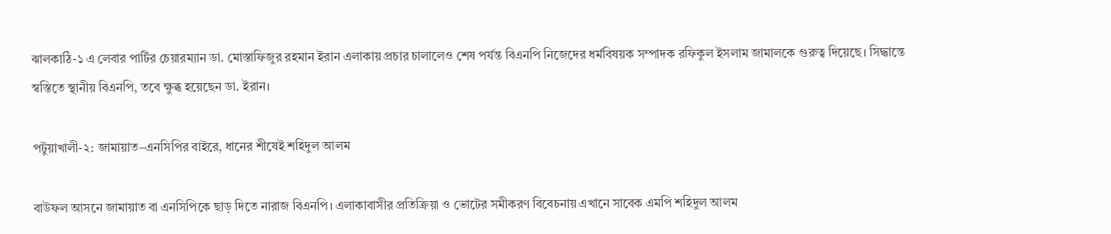ঝালকাঠি-১ এ লেবার পার্টির চেয়ারম্যান ডা. মোস্তাফিজুর রহমান ইরান এলাকায় প্রচার চালালেও শেষ পর্যন্ত বিএনপি নিজেদের ধর্মবিষয়ক সম্পাদক রফিকুল ইসলাম জামালকে গুরুত্ব দিয়েছে। সিদ্ধান্তে স্বস্তিতে স্থানীয় বিএনপি, তবে ক্ষুব্ধ হয়েছেন ডা. ইরান।

পটুয়াখালী-২: জামায়াত–এনসিপির বাইরে, ধানের শীষেই শহিদুল আলম

বাউফল আসনে জামায়াত বা এনসিপিকে ছাড় দিতে নারাজ বিএনপি। এলাকাবাসীর প্রতিক্রিয়া ও ভোটের সমীকরণ বিবেচনায় এখানে সাবেক এমপি শহিদুল আলম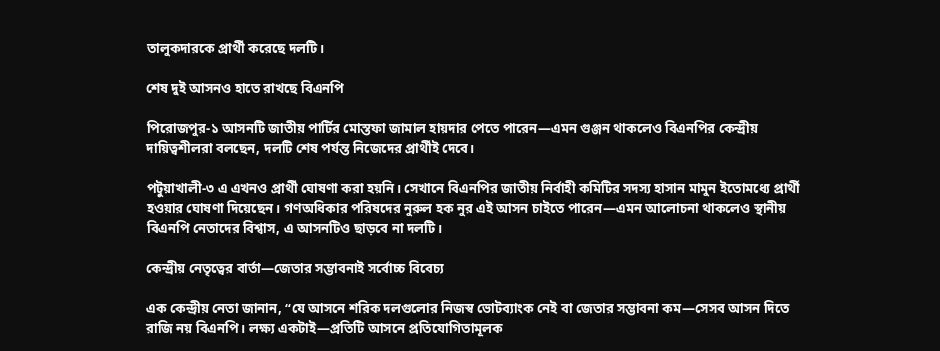তালুকদারকে প্রার্থী করেছে দলটি।

শেষ দুই আসনও হাতে রাখছে বিএনপি

পিরোজপুর-১ আসনটি জাতীয় পার্টির মোস্তফা জামাল হায়দার পেতে পারেন—এমন গুঞ্জন থাকলেও বিএনপির কেন্দ্রীয় দায়িত্বশীলরা বলছেন, দলটি শেষ পর্যন্ত নিজেদের প্রার্থীই দেবে।

পটুয়াখালী-৩ এ এখনও প্রার্থী ঘোষণা করা হয়নি। সেখানে বিএনপির জাতীয় নির্বাহী কমিটির সদস্য হাসান মামুন ইতোমধ্যে প্রার্থী হওয়ার ঘোষণা দিয়েছেন। গণঅধিকার পরিষদের নুরুল হক নুর এই আসন চাইতে পারেন—এমন আলোচনা থাকলেও স্থানীয় বিএনপি নেতাদের বিশ্বাস, এ আসনটিও ছাড়বে না দলটি।

কেন্দ্রীয় নেতৃত্বের বার্তা—জেতার সম্ভাবনাই সর্বোচ্চ বিবেচ্য

এক কেন্দ্রীয় নেতা জানান, “যে আসনে শরিক দলগুলোর নিজস্ব ভোটব্যাংক নেই বা জেতার সম্ভাবনা কম—সেসব আসন দিতে রাজি নয় বিএনপি। লক্ষ্য একটাই—প্রতিটি আসনে প্রতিযোগিতামূলক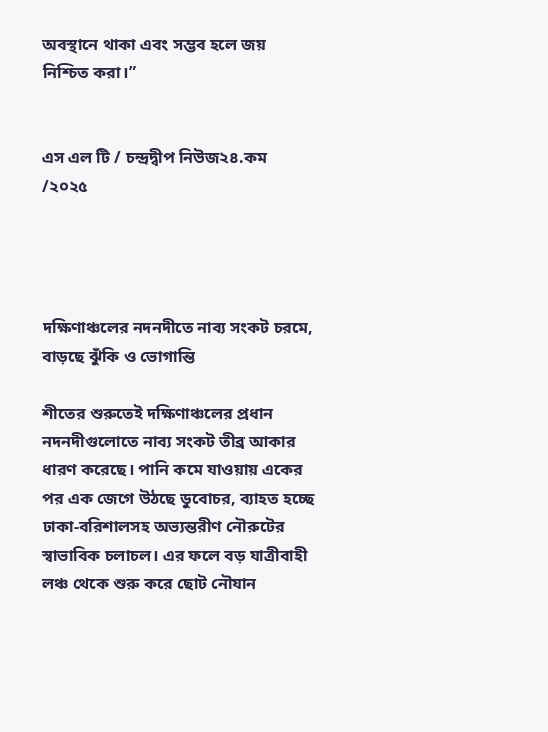অবস্থানে থাকা এবং সম্ভব হলে জয় নিশ্চিত করা।”


এস এল টি / চন্দ্রদ্বীপ নিউজ২৪.কম /২০২৫




দক্ষিণাঞ্চলের নদনদীতে নাব্য সংকট চরমে, বাড়ছে ঝুঁকি ও ভোগান্তি

শীতের শুরুতেই দক্ষিণাঞ্চলের প্রধান নদনদীগুলোতে নাব্য সংকট তীব্র আকার ধারণ করেছে। পানি কমে যাওয়ায় একের পর এক জেগে উঠছে ডুবোচর, ব্যাহত হচ্ছে ঢাকা-বরিশালসহ অভ্যন্তরীণ নৌরুটের স্বাভাবিক চলাচল। এর ফলে বড় যাত্রীবাহী লঞ্চ থেকে শুরু করে ছোট নৌযান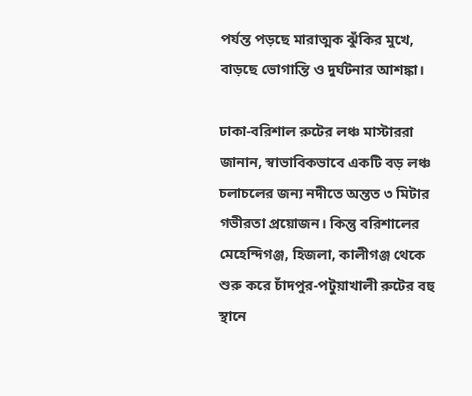পর্যন্ত পড়ছে মারাত্মক ঝুঁকির মুখে, বাড়ছে ভোগান্তি ও দুর্ঘটনার আশঙ্কা।

ঢাকা-বরিশাল রুটের লঞ্চ মাস্টাররা জানান, স্বাভাবিকভাবে একটি বড় লঞ্চ চলাচলের জন্য নদীতে অন্তত ৩ মিটার গভীরতা প্রয়োজন। কিন্তু বরিশালের মেহেন্দিগঞ্জ, হিজলা, কালীগঞ্জ থেকে শুরু করে চাঁদপুর-পটুয়াখালী রুটের বহু স্থানে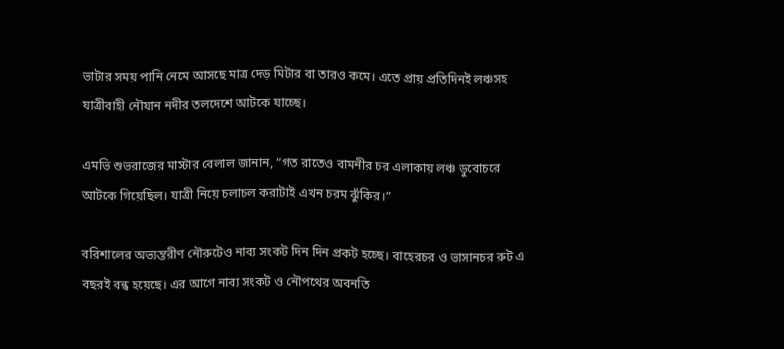ভাটার সময় পানি নেমে আসছে মাত্র দেড় মিটার বা তারও কমে। এতে প্রায় প্রতিদিনই লঞ্চসহ যাত্রীবাহী নৌযান নদীর তলদেশে আটকে যাচ্ছে।

এমভি শুভরাজের মাস্টার বেলাল জানান, “গত রাতেও বামনীর চর এলাকায় লঞ্চ ডুবোচরে আটকে গিয়েছিল। যাত্রী নিয়ে চলাচল করাটাই এখন চরম ঝুঁকির।”

বরিশালের অভ্যন্তরীণ নৌরুটেও নাব্য সংকট দিন দিন প্রকট হচ্ছে। বাহেরচর ও ভাসানচর রুট এ বছরই বন্ধ হয়েছে। এর আগে নাব্য সংকট ও নৌপথের অবনতি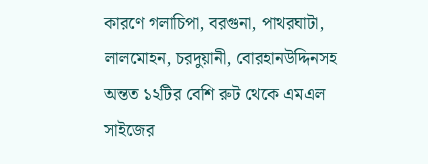কারণে গলাচিপা, বরগুনা, পাথরঘাটা, লালমোহন, চরদুয়ানী, বোরহানউদ্দিনসহ অন্তত ১২টির বেশি রুট থেকে এমএল সাইজের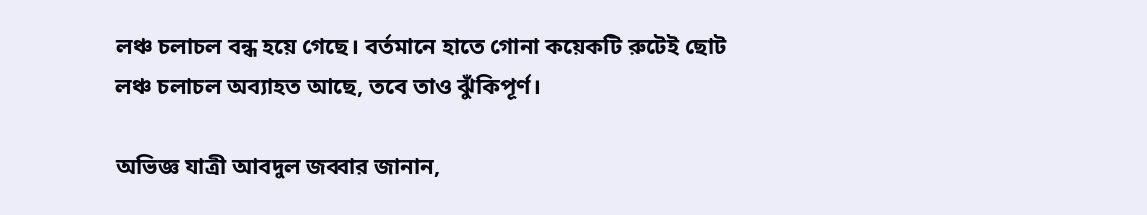লঞ্চ চলাচল বন্ধ হয়ে গেছে। বর্তমানে হাতে গোনা কয়েকটি রুটেই ছোট লঞ্চ চলাচল অব্যাহত আছে, তবে তাও ঝুঁকিপূর্ণ।

অভিজ্ঞ যাত্রী আবদুল জব্বার জানান,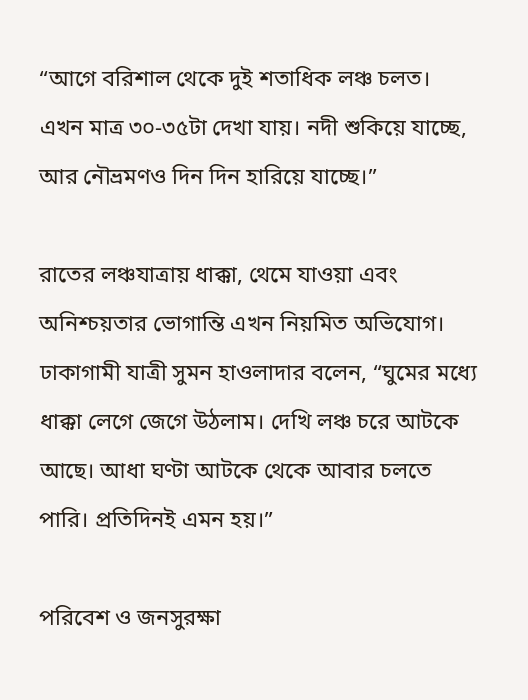“আগে বরিশাল থেকে দুই শতাধিক লঞ্চ চলত। এখন মাত্র ৩০-৩৫টা দেখা যায়। নদী শুকিয়ে যাচ্ছে, আর নৌভ্রমণও দিন দিন হারিয়ে যাচ্ছে।”

রাতের লঞ্চযাত্রায় ধাক্কা, থেমে যাওয়া এবং অনিশ্চয়তার ভোগান্তি এখন নিয়মিত অভিযোগ। ঢাকাগামী যাত্রী সুমন হাওলাদার বলেন, “ঘুমের মধ্যে ধাক্কা লেগে জেগে উঠলাম। দেখি লঞ্চ চরে আটকে আছে। আধা ঘণ্টা আটকে থেকে আবার চলতে পারি। প্রতিদিনই এমন হয়।”

পরিবেশ ও জনসুরক্ষা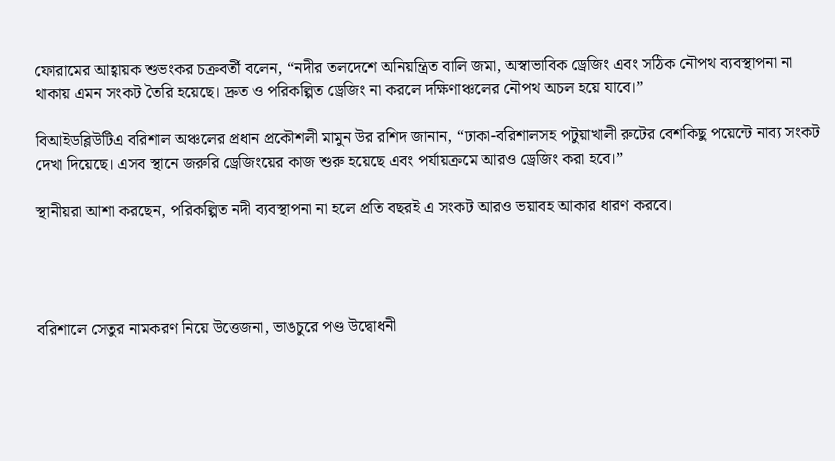ফোরামের আহ্বায়ক শুভংকর চক্রবর্তী বলেন, “নদীর তলদেশে অনিয়ন্ত্রিত বালি জমা, অস্বাভাবিক ড্রেজিং এবং সঠিক নৌপথ ব্যবস্থাপনা না থাকায় এমন সংকট তৈরি হয়েছে। দ্রুত ও পরিকল্পিত ড্রেজিং না করলে দক্ষিণাঞ্চলের নৌপথ অচল হয়ে যাবে।”

বিআইডব্লিউটিএ বরিশাল অঞ্চলের প্রধান প্রকৌশলী মামুন উর রশিদ জানান, “ঢাকা-বরিশালসহ পটুয়াখালী রুটের বেশকিছু পয়েন্টে নাব্য সংকট দেখা দিয়েছে। এসব স্থানে জরুরি ড্রেজিংয়ের কাজ শুরু হয়েছে এবং পর্যায়ক্রমে আরও ড্রেজিং করা হবে।”

স্থানীয়রা আশা করছেন, পরিকল্পিত নদী ব্যবস্থাপনা না হলে প্রতি বছরই এ সংকট আরও ভয়াবহ আকার ধারণ করবে।




বরিশালে সেতুর নামকরণ নিয়ে উত্তেজনা, ভাঙচুরে পণ্ড উদ্বোধনী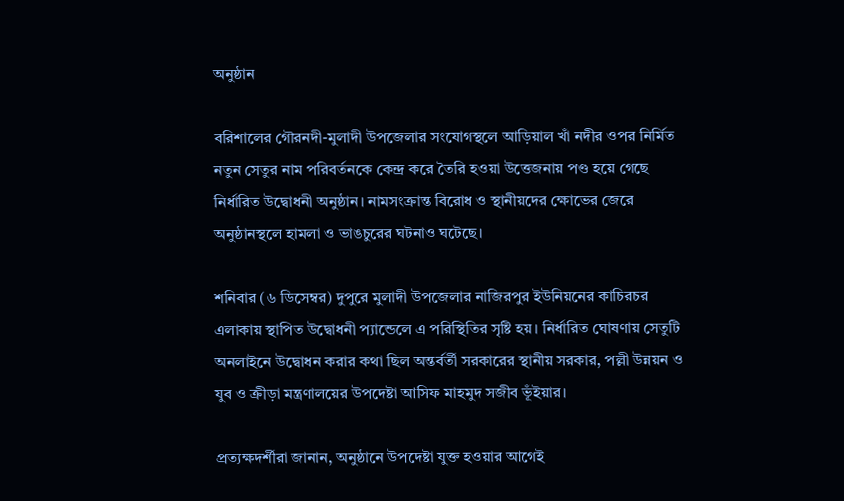অনুষ্ঠান

বরিশালের গৌরনদী-মুলাদী উপজেলার সংযোগস্থলে আড়িয়াল খাঁ নদীর ওপর নির্মিত নতুন সেতুর নাম পরিবর্তনকে কেন্দ্র করে তৈরি হওয়া উত্তেজনায় পণ্ড হয়ে গেছে নির্ধারিত উদ্বোধনী অনুষ্ঠান। নামসংক্রান্ত বিরোধ ও স্থানীয়দের ক্ষোভের জেরে অনুষ্ঠানস্থলে হামলা ও ভাঙচুরের ঘটনাও ঘটেছে।

শনিবার (৬ ডিসেম্বর) দুপুরে মুলাদী উপজেলার নাজিরপুর ইউনিয়নের কাচিরচর এলাকায় স্থাপিত উদ্বোধনী প্যান্ডেলে এ পরিস্থিতির সৃষ্টি হয়। নির্ধারিত ঘোষণায় সেতুটি অনলাইনে উদ্বোধন করার কথা ছিল অন্তর্বর্তী সরকারের স্থানীয় সরকার, পল্লী উন্নয়ন ও যুব ও ক্রীড়া মন্ত্রণালয়ের উপদেষ্টা আসিফ মাহমুদ সজীব ভূঁইয়ার।

প্রত্যক্ষদর্শীরা জানান, অনুষ্ঠানে উপদেষ্টা যুক্ত হওয়ার আগেই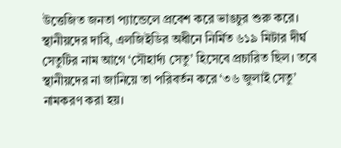উত্তেজিত জনতা প্যান্ডেলে প্রবেশ করে ভাঙচুর শুরু করে। স্থানীয়দের দাবি, এলজিইডির অধীনে নির্মিত ৬১৯ মিটার দীর্ঘ সেতুটির নাম আগে ‘সৌহার্দ্য সেতু’ হিসেবে প্রচারিত ছিল। তবে স্থানীয়দের না জানিয়ে তা পরিবর্তন করে ‘৩৬ জুলাই সেতু’ নামকরণ করা হয়।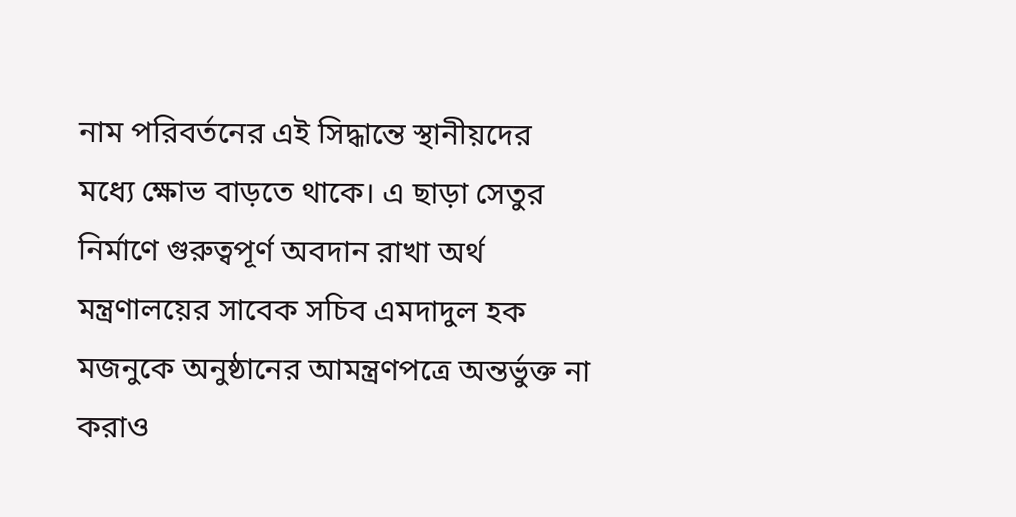নাম পরিবর্তনের এই সিদ্ধান্তে স্থানীয়দের মধ্যে ক্ষোভ বাড়তে থাকে। এ ছাড়া সেতুর নির্মাণে গুরুত্বপূর্ণ অবদান রাখা অর্থ মন্ত্রণালয়ের সাবেক সচিব এমদাদুল হক মজনুকে অনুষ্ঠানের আমন্ত্রণপত্রে অন্তর্ভুক্ত না করাও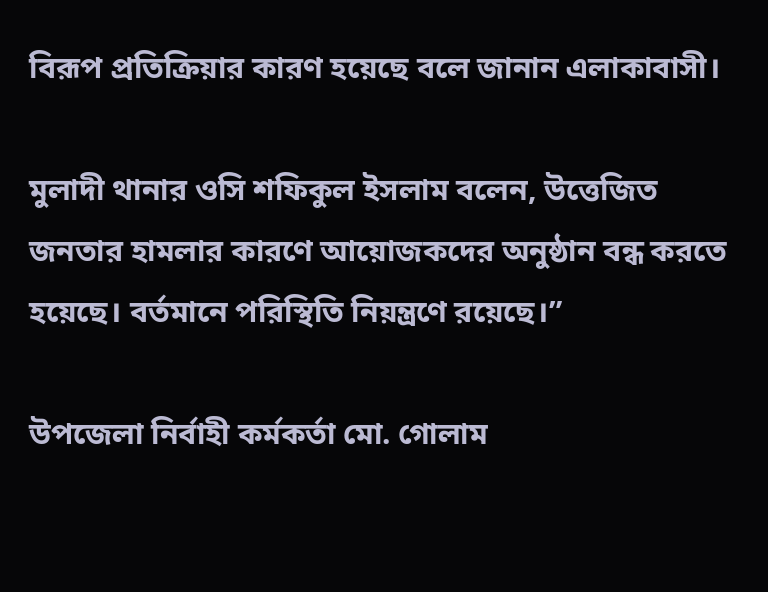বিরূপ প্রতিক্রিয়ার কারণ হয়েছে বলে জানান এলাকাবাসী।

মুলাদী থানার ওসি শফিকুল ইসলাম বলেন, উত্তেজিত জনতার হামলার কারণে আয়োজকদের অনুষ্ঠান বন্ধ করতে হয়েছে। বর্তমানে পরিস্থিতি নিয়ন্ত্রণে রয়েছে।”

উপজেলা নির্বাহী কর্মকর্তা মো. গোলাম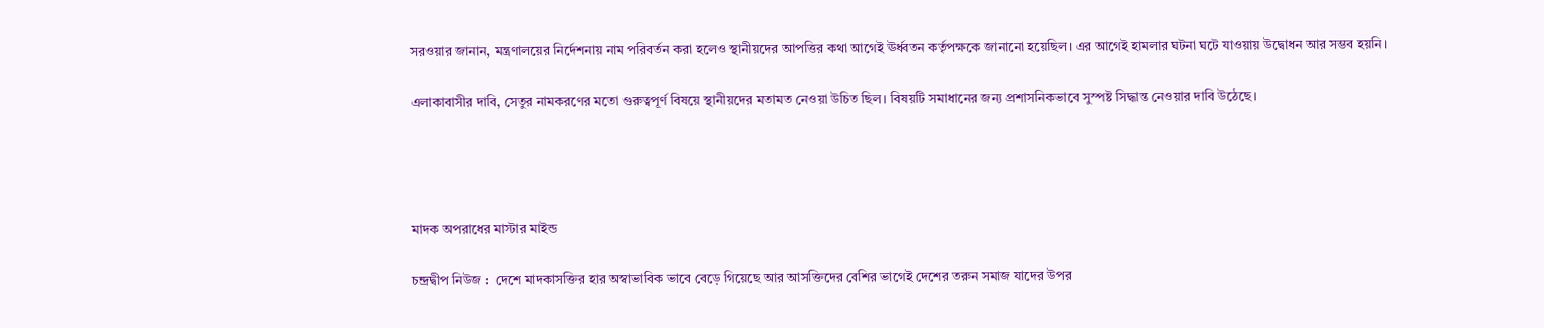সরওয়ার জানান, মন্ত্রণালয়ের নির্দেশনায় নাম পরিবর্তন করা হলেও স্থানীয়দের আপত্তির কথা আগেই ঊর্ধ্বতন কর্তৃপক্ষকে জানানো হয়েছিল। এর আগেই হামলার ঘটনা ঘটে যাওয়ায় উদ্বোধন আর সম্ভব হয়নি।

এলাকাবাসীর দাবি, সেতুর নামকরণের মতো গুরুত্বপূর্ণ বিষয়ে স্থানীয়দের মতামত নেওয়া উচিত ছিল। বিষয়টি সমাধানের জন্য প্রশাসনিকভাবে সুস্পষ্ট সিদ্ধান্ত নেওয়ার দাবি উঠেছে।




মাদক অপরাধের মাস্টার মাইন্ড

চন্দ্রদ্বীপ নিউজ :  দেশে মাদকাসক্তির হার অস্বাভাবিক ভাবে বেড়ে গিয়েছে আর আসক্তিদের বেশির ভাগেই দেশের তরুন সমাজ যাদের উপর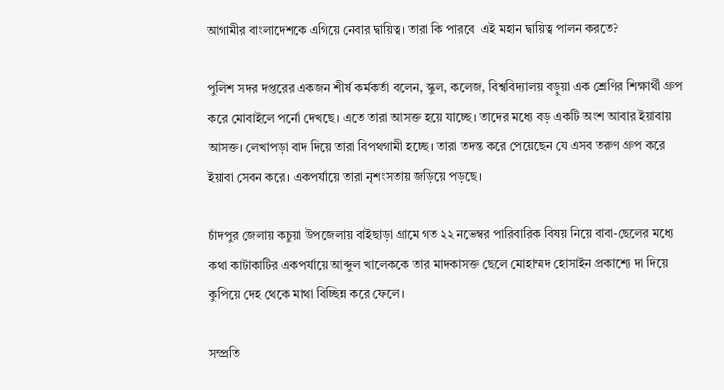আগামীর বাংলাদেশকে এগিয়ে নেবার দ্বায়িত্ব। তারা কি পারবে  এই মহান দ্বায়িত্ব পালন করতে?

পুলিশ সদর দপ্তরের একজন শীর্ষ কর্মকর্তা বলেন, স্কুল, কলেজ, বিশ্ববিদ্যালয় বড়ুয়া এক শ্রেণির শিক্ষার্থী গ্রুপ করে মোবাইলে পর্নো দেখছে। এতে তারা আসক্ত হয়ে যাচ্ছে। তাদের মধ্যে বড় একটি অংশ আবার ইয়াবায় আসক্ত। লেখাপড়া বাদ দিয়ে তারা বিপথগামী হচ্ছে। তারা তদন্ত করে পেয়েছেন যে এসব তরুণ গ্রুপ করে ইয়াবা সেবন করে। একপর্যায়ে তারা নৃশংসতায় জড়িয়ে পড়ছে।

চাঁদপুর জেলায় কচুয়া উপজেলায় বাইছাড়া গ্রামে গত ২২ নভেম্বর পারিবারিক বিষয় নিয়ে বাবা-ছেলের মধ্যে কথা কাটাকাটির একপর্যায়ে আব্দুল খালেককে তার মাদকাসক্ত ছেলে মোহাম্মদ হোসাইন প্রকাশ্যে দা দিয়ে কুপিয়ে দেহ থেকে মাথা বিচ্ছিন্ন করে ফেলে।

সম্প্রতি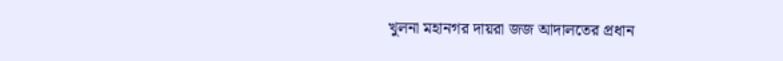খুলনা মহানগর দায়রা জজ আদালতের প্রধান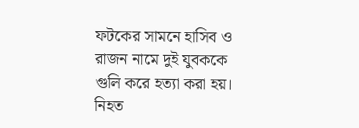ফটকের সামনে হাসিব ও রাজন নামে দুই যুবককে গুলি করে হত্যা করা হয়। নিহত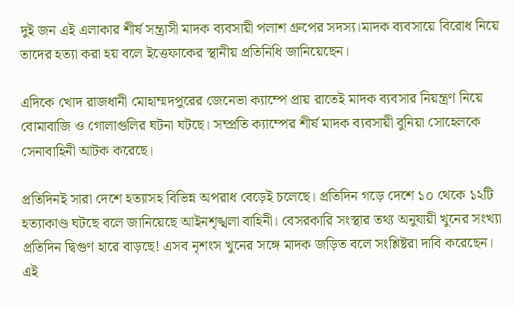দুই জন এই এলাকার শীর্ষ সন্ত্রাসী মাদক ব্যবসায়ী পলাশ গ্রুপের সদস্য।মাদক ব্যবসায়ে বিরোধ নিয়ে তাদের হত্যা করা হয় বলে ইত্তেফাকের স্থানীয় প্রতিনিধি জানিয়েছেন।

এদিকে খোদ রাজধানী মোহাম্মদপুরের জেনেভা ক্যাম্পে প্রায় রাতেই মাদক ব্যবসার নিয়ন্ত্রণ নিয়ে বোমাবাজি ও গোলাগুলির ঘটনা ঘটছে। সম্প্রতি ক্যাম্পের শীর্ষ মাদক ব্যবসায়ী বুনিয়া সোহেলকে সেনাবাহিনী আটক করেছে।

প্রতিদিনই সারা দেশে হত্যাসহ বিভিন্ন অপরাধ বেড়েই চলেছে। প্রতিদিন গড়ে দেশে ১০ থেকে ১২টি হত্যাকাণ্ড ঘটছে বলে জানিয়েছে আইনশৃঙ্খলা বাহিনী। বেসরকারি সংস্থার তথ্য অনুযায়ী খুনের সংখ্যা প্রতিদিন দ্বিগুণ হারে বাড়ছে! এসব নৃশংস খুনের সঙ্গে মাদক জড়িত বলে সংশ্লিষ্টরা দাবি করেছেন। এই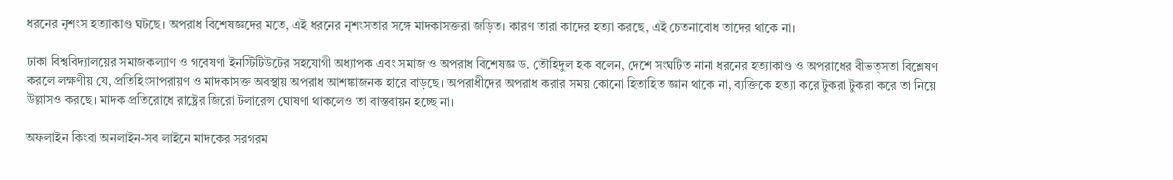ধরনের নৃশংস হত্যাকাণ্ড ঘটছে। অপরাধ বিশেষজ্ঞদের মতে, এই ধরনের নৃশংসতার সঙ্গে মাদকাসক্তরা জড়িত। কারণ তারা কাদের হত্যা করছে, এই চেতনাবোধ তাদের থাকে না।

ঢাকা বিশ্ববিদ্যালয়ের সমাজকল্যাণ ও গবেষণা ইনস্টিটিউটের সহযোগী অধ্যাপক এবং সমাজ ও অপরাধ বিশেষজ্ঞ ড. তৌহিদুল হক বলেন, দেশে সংঘটিত নানা ধরনের হত্যাকাণ্ড ও অপরাধের বীভত্সতা বিশ্লেষণ করলে লক্ষণীয় যে, প্রতিহিংসাপরায়ণ ও মাদকাসক্ত অবস্থায় অপরাধ আশঙ্কাজনক হারে বাড়ছে। অপরাধীদের অপরাধ করার সময় কোনো হিতাহিত জ্ঞান থাকে না, ব্যক্তিকে হত্যা করে টুকরা টুকরা করে তা নিয়ে উল্লাসও করছে। মাদক প্রতিরোধে রাষ্ট্রের জিরো টলারেন্স ঘোষণা থাকলেও তা বাস্তবায়ন হচ্ছে না।

অফলাইন কিংবা অনলাইন-সব লাইনে মাদকের সরগরম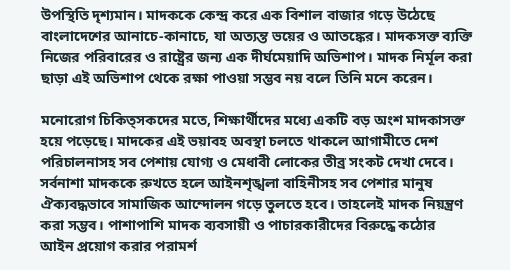উপস্থিতি দৃশ্যমান। মাদককে কেন্দ্র করে এক বিশাল বাজার গড়ে উঠেছে বাংলাদেশের আনাচে-কানাচে, যা অত্যন্ত ভয়ের ও আতঙ্কের। মাদকসক্ত ব্যক্তি নিজের পরিবারের ও রাষ্ট্রের জন্য এক দীর্ঘমেয়াদি অভিশাপ। মাদক নির্মূল করা ছাড়া এই অভিশাপ থেকে রক্ষা পাওয়া সম্ভব নয় বলে তিনি মনে করেন।

মনোরোগ চিকিত্সকদের মতে, শিক্ষার্থীদের মধ্যে একটি বড় অংশ মাদকাসক্ত হয়ে পড়েছে। মাদকের এই ভয়াবহ অবস্থা চলতে থাকলে আগামীতে দেশ পরিচালনাসহ সব পেশায় যোগ্য ও মেধাবী লোকের তীব্র সংকট দেখা দেবে। সর্বনাশা মাদককে রুখতে হলে আইনশৃঙ্খলা বাহিনীসহ সব পেশার মানুষ ঐক্যবদ্ধভাবে সামাজিক আন্দোলন গড়ে তুলতে হবে। তাহলেই মাদক নিয়ন্ত্রণ করা সম্ভব। পাশাপাশি মাদক ব্যবসায়ী ও পাচারকারীদের বিরুদ্ধে কঠোর আইন প্রয়োগ করার পরামর্শ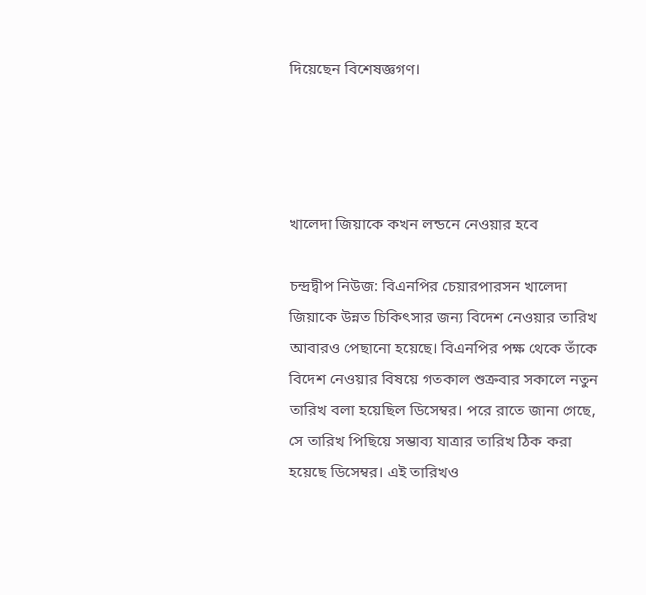দিয়েছেন বিশেষজ্ঞগণ।




খালেদা জিয়াকে কখন লন্ডনে নেওয়ার হবে

চন্দ্রদ্বীপ নিউজ: বিএনপির চেয়ারপারসন খালেদা জিয়াকে উন্নত চিকিৎসার জন্য বিদেশ নেওয়ার তারিখ আবারও পেছানো হয়েছে। বিএনপির পক্ষ থেকে তাঁকে বিদেশ নেওয়ার বিষয়ে গতকাল শুক্রবার সকালে নতুন তারিখ বলা হয়েছিল ডিসেম্বর। পরে রাতে জানা গেছে, সে তারিখ পিছিয়ে সম্ভাব্য যাত্রার তারিখ ঠিক করা হয়েছে ডিসেম্বর। এই তারিখও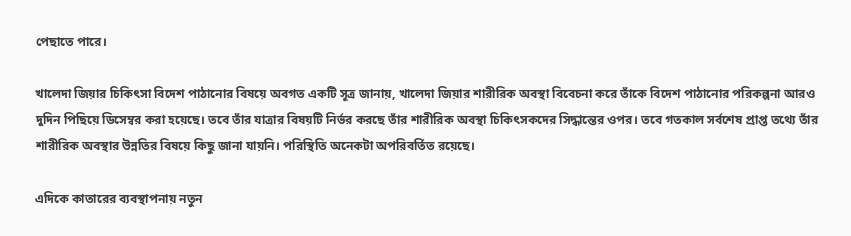পেছাতে পারে।

খালেদা জিয়ার চিকিৎসা বিদেশ পাঠানোর বিষয়ে অবগত একটি সূত্র জানায়, খালেদা জিয়ার শারীরিক অবস্থা বিবেচনা করে তাঁকে বিদেশ পাঠানোর পরিকল্পনা আরও দুদিন পিছিয়ে ডিসেম্বর করা হয়েছে। তবে তাঁর যাত্রার বিষয়টি নির্ভর করছে তাঁর শারীরিক অবস্থা চিকিৎসকদের সিদ্ধান্তের ওপর। তবে গতকাল সর্বশেষ প্রাপ্ত তথ্যে তাঁর শারীরিক অবস্থার উন্নতির বিষয়ে কিছু জানা যায়নি। পরিস্থিতি অনেকটা অপরিবর্তিত রয়েছে।

এদিকে কাতারের ব্যবস্থাপনায় নতুন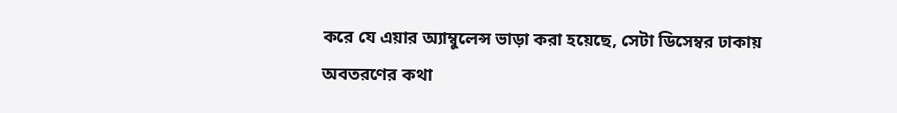করে যে এয়ার অ্যাম্বুলেন্স ভাড়া করা হয়েছে, সেটা ডিসেম্বর ঢাকায় অবতরণের কথা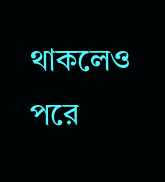থাকলেও পরে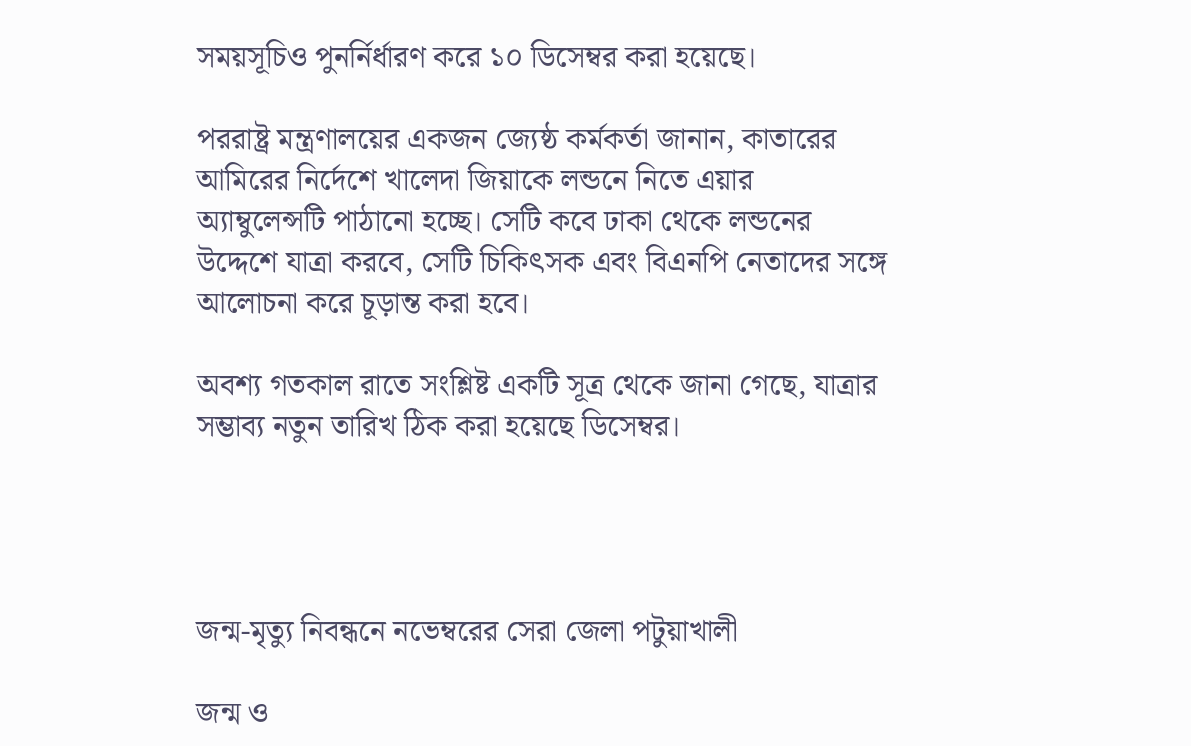সময়সূচিও পুনর্নির্ধারণ করে ১০ ডিসেম্বর করা হয়েছে।

পররাষ্ট্র মন্ত্রণালয়ের একজন জ্যেষ্ঠ কর্মকর্তা জানান, কাতারের আমিরের নির্দেশে খালেদা জিয়াকে লন্ডনে নিতে এয়ার অ্যাম্বুলেন্সটি পাঠানো হচ্ছে। সেটি কবে ঢাকা থেকে লন্ডনের উদ্দেশে যাত্রা করবে, সেটি চিকিৎসক এবং বিএনপি নেতাদের সঙ্গে আলোচনা করে চূড়ান্ত করা হবে।

অবশ্য গতকাল রাতে সংশ্লিষ্ট একটি সূত্র থেকে জানা গেছে, যাত্রার সম্ভাব্য নতুন তারিখ ঠিক করা হয়েছে ডিসেম্বর।




জন্ম-মৃত্যু নিবন্ধনে নভেম্বরের সেরা জেলা পটুয়াখালী

জন্ম ও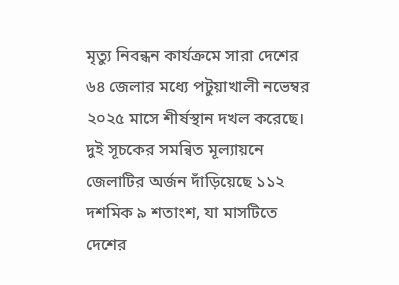মৃত্যু নিবন্ধন কার্যক্রমে সারা দেশের ৬৪ জেলার মধ্যে পটুয়াখালী নভেম্বর ২০২৫ মাসে শীর্ষস্থান দখল করেছে। দুই সূচকের সমন্বিত মূল্যায়নে জেলাটির অর্জন দাঁড়িয়েছে ১১২ দশমিক ৯ শতাংশ, যা মাসটিতে দেশের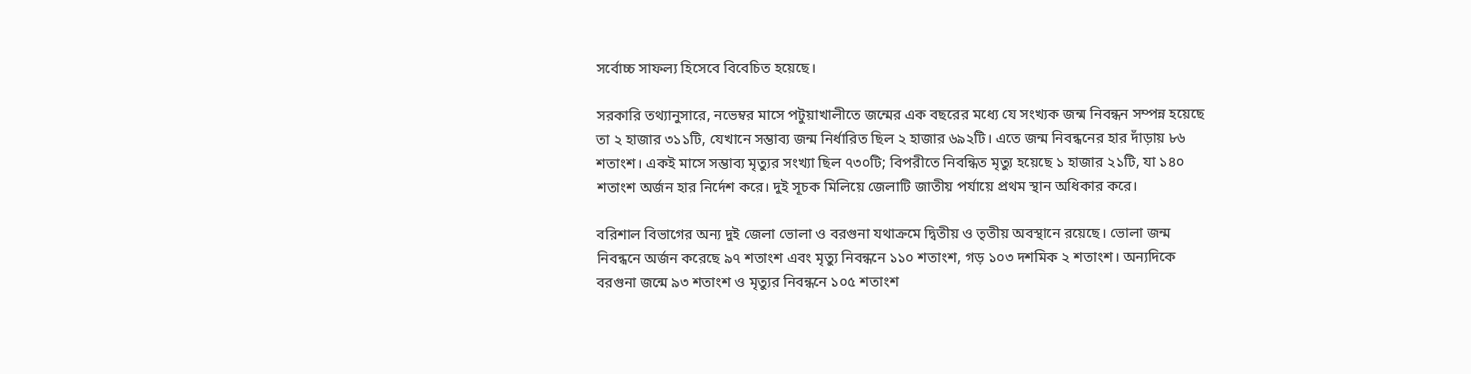সর্বোচ্চ সাফল্য হিসেবে বিবেচিত হয়েছে।

সরকারি তথ্যানুসারে, নভেম্বর মাসে পটুয়াখালীতে জন্মের এক বছরের মধ্যে যে সংখ্যক জন্ম নিবন্ধন সম্পন্ন হয়েছে তা ২ হাজার ৩১১টি, যেখানে সম্ভাব্য জন্ম নির্ধারিত ছিল ২ হাজার ৬৯২টি। এতে জন্ম নিবন্ধনের হার দাঁড়ায় ৮৬ শতাংশ। একই মাসে সম্ভাব্য মৃত্যুর সংখ্যা ছিল ৭৩০টি; বিপরীতে নিবন্ধিত মৃত্যু হয়েছে ১ হাজার ২১টি, যা ১৪০ শতাংশ অর্জন হার নির্দেশ করে। দুই সূচক মিলিয়ে জেলাটি জাতীয় পর্যায়ে প্রথম স্থান অধিকার করে।

বরিশাল বিভাগের অন্য দুই জেলা ভোলা ও বরগুনা যথাক্রমে দ্বিতীয় ও তৃতীয় অবস্থানে রয়েছে। ভোলা জন্ম নিবন্ধনে অর্জন করেছে ৯৭ শতাংশ এবং মৃত্যু নিবন্ধনে ১১০ শতাংশ, গড় ১০৩ দশমিক ২ শতাংশ। অন্যদিকে বরগুনা জন্মে ৯৩ শতাংশ ও মৃত্যুর নিবন্ধনে ১০৫ শতাংশ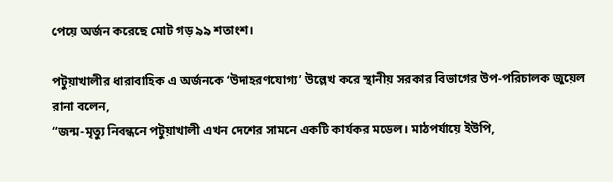পেয়ে অর্জন করেছে মোট গড় ৯৯ শতাংশ।

পটুয়াখালীর ধারাবাহিক এ অর্জনকে ‘উদাহরণযোগ্য’ উল্লেখ করে স্থানীয় সরকার বিভাগের উপ-পরিচালক জুয়েল রানা বলেন,
“জন্ম-মৃত্যু নিবন্ধনে পটুয়াখালী এখন দেশের সামনে একটি কার্যকর মডেল। মাঠপর্যায়ে ইউপি,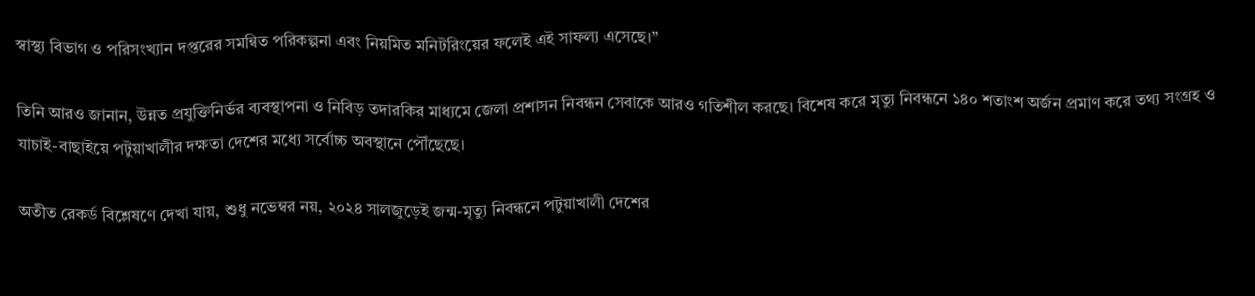স্বাস্থ্য বিভাগ ও পরিসংখ্যান দপ্তরের সমন্বিত পরিকল্পনা এবং নিয়মিত মনিটরিংয়ের ফলেই এই সাফল্য এসেছে।”

তিনি আরও জানান, উন্নত প্রযুক্তিনির্ভর ব্যবস্থাপনা ও নিবিড় তদারকির মাধ্যমে জেলা প্রশাসন নিবন্ধন সেবাকে আরও গতিশীল করছে। বিশেষ করে মৃত্যু নিবন্ধনে ১৪০ শতাংশ অর্জন প্রমাণ করে তথ্য সংগ্রহ ও যাচাই-বাছাইয়ে পটুয়াখালীর দক্ষতা দেশের মধ্যে সর্বোচ্চ অবস্থানে পৌঁছেছে।

অতীত রেকর্ড বিশ্লেষণে দেখা যায়, শুধু নভেম্বর নয়, ২০২৪ সালজুড়েই জন্ম-মৃত্যু নিবন্ধনে পটুয়াখালী দেশের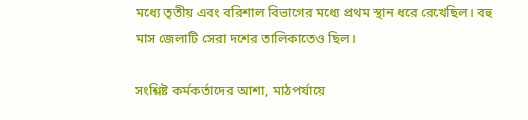মধ্যে তৃতীয় এবং বরিশাল বিভাগের মধ্যে প্রথম স্থান ধরে রেখেছিল। বহু মাস জেলাটি সেরা দশের তালিকাতেও ছিল।

সংশ্লিষ্ট কর্মকর্তাদের আশা, মাঠপর্যায়ে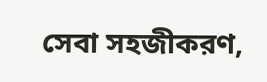সেবা সহজীকরণ,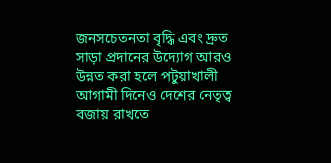জনসচেতনতা বৃদ্ধি এবং দ্রুত সাড়া প্রদানের উদ্যোগ আরও উন্নত করা হলে পটুয়াখালী আগামী দিনেও দেশের নেতৃত্ব বজায় রাখতে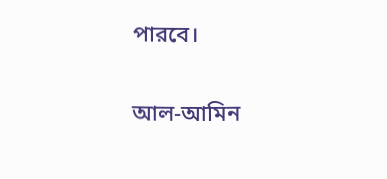পারবে।


আল-আমিন